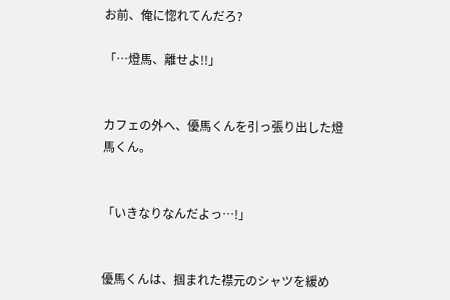お前、俺に惚れてんだろ?

「…燈馬、離せよ!!」


カフェの外へ、優馬くんを引っ張り出した燈馬くん。


「いきなりなんだよっ…!」


優馬くんは、掴まれた襟元のシャツを緩め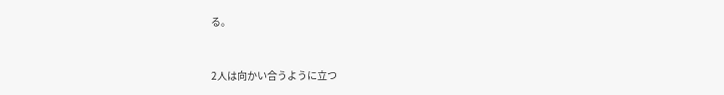る。


2人は向かい合うように立つ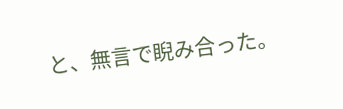と、無言で睨み合った。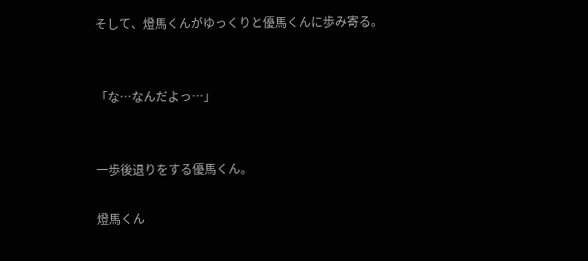そして、燈馬くんがゆっくりと優馬くんに歩み寄る。


「な…なんだよっ…」


一歩後退りをする優馬くん。

燈馬くん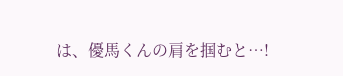は、優馬くんの肩を掴むと…!